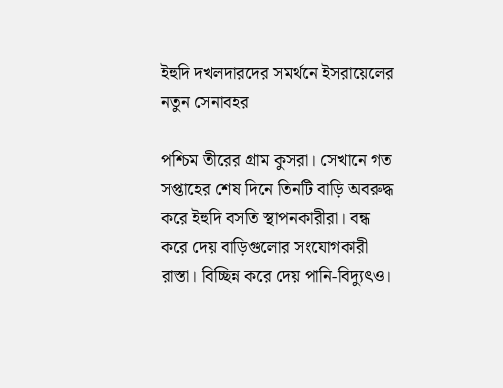ইহুদি দখলদারদের সমর্থনে ইসরায়েলের নতুন সেনাবহর

পশ্চিম তীরের গ্রাম কুসরা। সেখানে গত সপ্তাহের শেষ দিনে তিনটি বাড়ি অবরুদ্ধ করে ইহুদি বসতি স্থাপনকারীরা। বন্ধ করে দেয় বাড়িগুলোর সংযোগকারী রাস্তা। বিচ্ছিন্ন করে দেয় পানি-বিদ্যুৎও।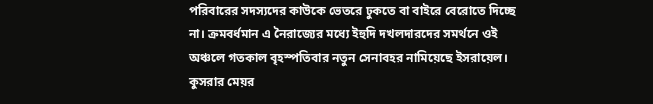পরিবারের সদস্যদের কাউকে ভেতরে ঢুকতে বা বাইরে বেরোতে দিচ্ছে না। ক্রমবর্ধমান এ নৈরাজ্যের মধ্যে ইহুদি দখলদারদের সমর্থনে ওই অঞ্চলে গতকাল বৃহস্পতিবার নতুন সেনাবহর নামিয়েছে ইসরায়েল।
কুসরার মেয়র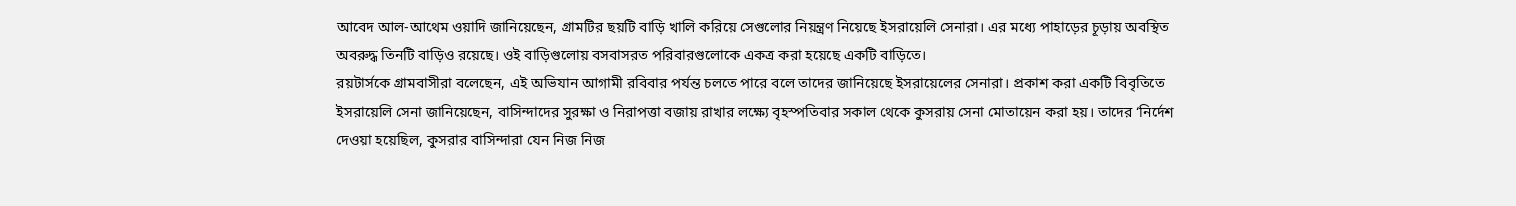আবেদ আল-আথেম ওয়াদি জানিয়েছেন, গ্রামটির ছয়টি বাড়ি খালি করিয়ে সেগুলোর নিয়ন্ত্রণ নিয়েছে ইসরায়েলি সেনারা। এর মধ্যে পাহাড়ের চূড়ায় অবস্থিত অবরুদ্ধ তিনটি বাড়িও রয়েছে। ওই বাড়িগুলোয় বসবাসরত পরিবারগুলোকে একত্র করা হয়েছে একটি বাড়িতে।
রয়টার্সকে গ্রামবাসীরা বলেছেন, এই অভিযান আগামী রবিবার পর্যন্ত চলতে পারে বলে তাদের জানিয়েছে ইসরায়েলের সেনারা। প্রকাশ করা একটি বিবৃতিতে ইসরায়েলি সেনা জানিয়েছেন, বাসিন্দাদের সুরক্ষা ও নিরাপত্তা বজায় রাখার লক্ষ্যে বৃহস্পতিবার সকাল থেকে কুসরায় সেনা মোতায়েন করা হয়। তাদের ‘নির্দেশ দেওয়া হয়েছিল, কুসরার বাসিন্দারা যেন নিজ নিজ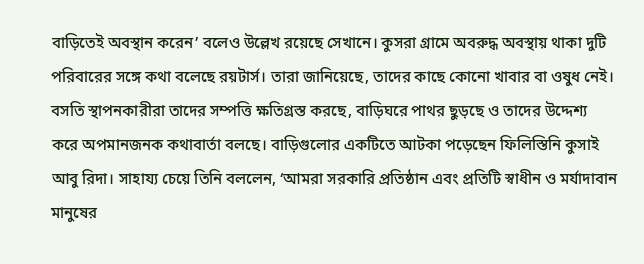বাড়িতেই অবস্থান করেন’ বলেও উল্লেখ রয়েছে সেখানে। কুসরা গ্রামে অবরুদ্ধ অবস্থায় থাকা দুটি পরিবারের সঙ্গে কথা বলেছে রয়টার্স। তারা জানিয়েছে, তাদের কাছে কোনো খাবার বা ওষুধ নেই। বসতি স্থাপনকারীরা তাদের সম্পত্তি ক্ষতিগ্রস্ত করছে, বাড়িঘরে পাথর ছুড়ছে ও তাদের উদ্দেশ্য করে অপমানজনক কথাবার্তা বলছে। বাড়িগুলোর একটিতে আটকা পড়েছেন ফিলিস্তিনি কুসাই আবু রিদা। সাহায্য চেয়ে তিনি বললেন, ‘আমরা সরকারি প্রতিষ্ঠান এবং প্রতিটি স্বাধীন ও মর্যাদাবান মানুষের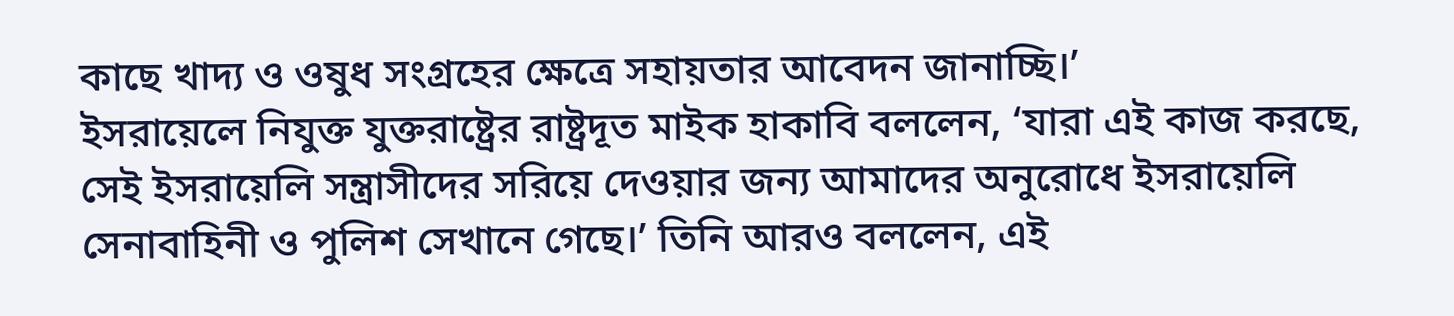কাছে খাদ্য ও ওষুধ সংগ্রহের ক্ষেত্রে সহায়তার আবেদন জানাচ্ছি।’
ইসরায়েলে নিযুক্ত যুক্তরাষ্ট্রের রাষ্ট্রদূত মাইক হাকাবি বললেন, ‘যারা এই কাজ করছে, সেই ইসরায়েলি সন্ত্রাসীদের সরিয়ে দেওয়ার জন্য আমাদের অনুরোধে ইসরায়েলি সেনাবাহিনী ও পুলিশ সেখানে গেছে।’ তিনি আরও বললেন, এই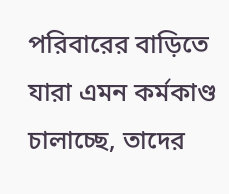পরিবারের বাড়িতে যারা এমন কর্মকাণ্ড চালাচ্ছে, তাদের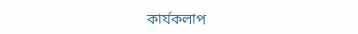কার্যকলাপ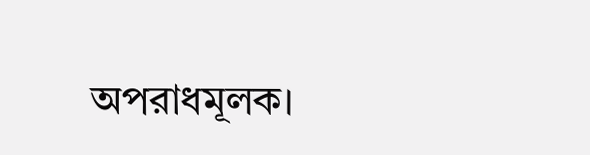অপরাধমূলক।